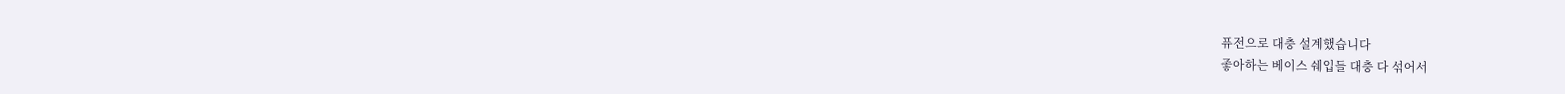퓨전으로 대충 설계했습니다
좋아하는 베이스 쉐입들 대충 다 섞어서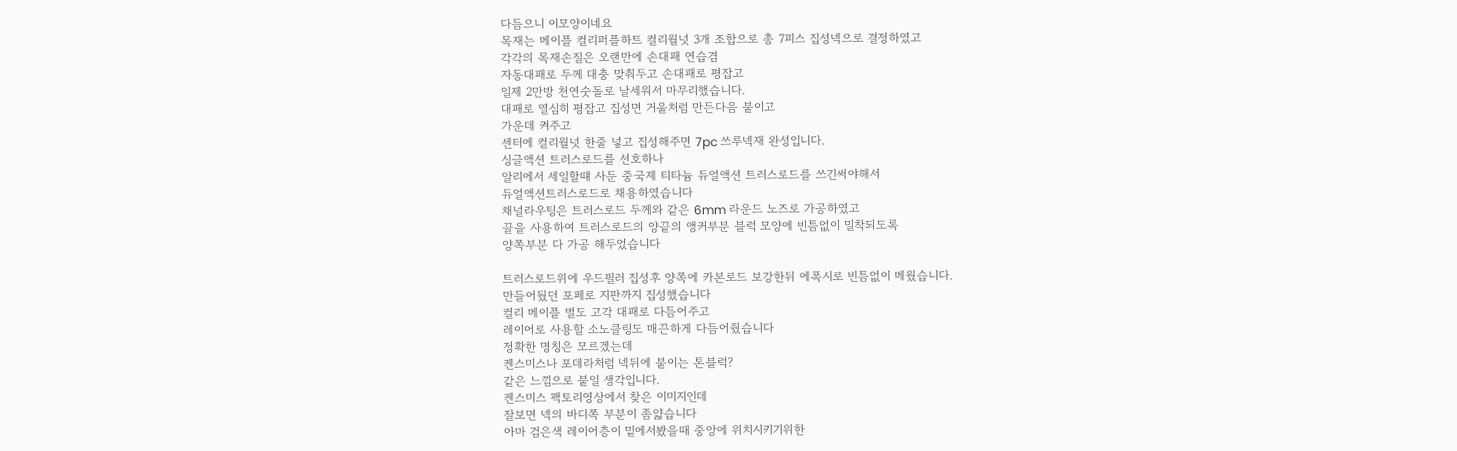다듬으니 이모양이네요
목재는 메이플 컬리퍼플하트 컬리월넛 3개 조합으로 총 7피스 집성넥으로 결정하였고
각각의 목재손질은 오랜만에 손대패 연습겸
자동대패로 두께 대충 맞춰두고 손대패로 평잡고
일제 2만방 천연숫돌로 날세워서 마무리했습니다.
대패로 열심히 평잡고 집성면 거울처럼 만든다음 붙이고
가운데 켜주고
센터에 컬리월넛 한줄 넣고 집성해주면 7pc 쓰루넥재 완성입니다.
싱글액션 트러스로드를 선호하나
알리에서 세일할떄 사둔 중국제 티타늄 듀얼액션 트러스로드를 쓰긴써야해서
듀얼액션트러스로드로 채용하였습니다
채널라우팅은 트러스로드 두께와 같은 6mm 라운드 노즈로 가공하였고
끌을 사용하여 트러스로드의 양끝의 앵커부분 블럭 모양에 빈틈없이 밀착되도록
양쪽부분 다 가공 해두었습니다

트러스로드위에 우드필러 집성후 양쪽에 카본로드 보강한뒤 에폭시로 빈틈없이 메웠습니다.
만들어뒀던 포페로 지판까지 집성했습니다
컬리 메이플 벌도 고각 대패로 다듬어주고
레이어로 사용할 소노클링도 매끈하게 다듬어줬습니다
정확한 명칭은 모르겠는데
켄스미스나 포데라처럼 넥뒤에 붙이는 톤블럭?
같은 느낌으로 붙일 생각입니다.
켄스미스 팩토리영상에서 찾은 이미지인데
잘보면 넥의 바디쪽 부분이 좀얇습니다
아마 검은색 레이어층이 밑에서봤을때 중앙에 위치시키기위한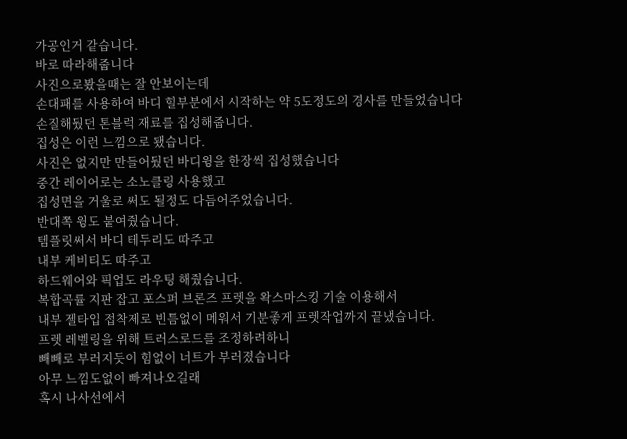가공인거 같습니다.
바로 따라해줍니다
사진으로봤을때는 잘 안보이는데
손대패를 사용하여 바디 힐부분에서 시작하는 약 5도정도의 경사를 만들었습니다
손질해뒀던 톤블럭 재료를 집성해줍니다.
집성은 이런 느낌으로 됐습니다.
사진은 없지만 만들어뒀던 바디윙을 한장씩 집성했습니다
중간 레이어로는 소노클링 사용했고
집성면을 거울로 써도 될정도 다듬어주었습니다.
반대쪽 윙도 붙여줬습니다.
템플릿써서 바디 테두리도 따주고
내부 케비티도 따주고
하드웨어와 픽업도 라우팅 해줬습니다.
복합곡률 지판 잡고 포스퍼 브론즈 프렛을 왁스마스킹 기술 이용해서
내부 젤타입 접착제로 빈틈없이 메워서 기분좋게 프렛작업까지 끝냈습니다.
프렛 레벨링을 위해 트러스로드를 조정하려하니
빼빼로 부러지듯이 힘없이 너트가 부러졌습니다
아무 느낌도없이 빠져나오길래
혹시 나사선에서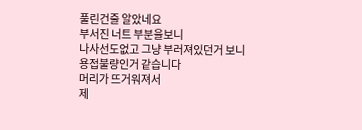풀린건줄 알았네요
부서진 너트 부분을보니
나사선도없고 그냥 부러져있던거 보니
용접불량인거 같습니다
머리가 뜨거워져서
제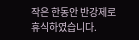작은 한동안 반강제로 휴식하였습니다.